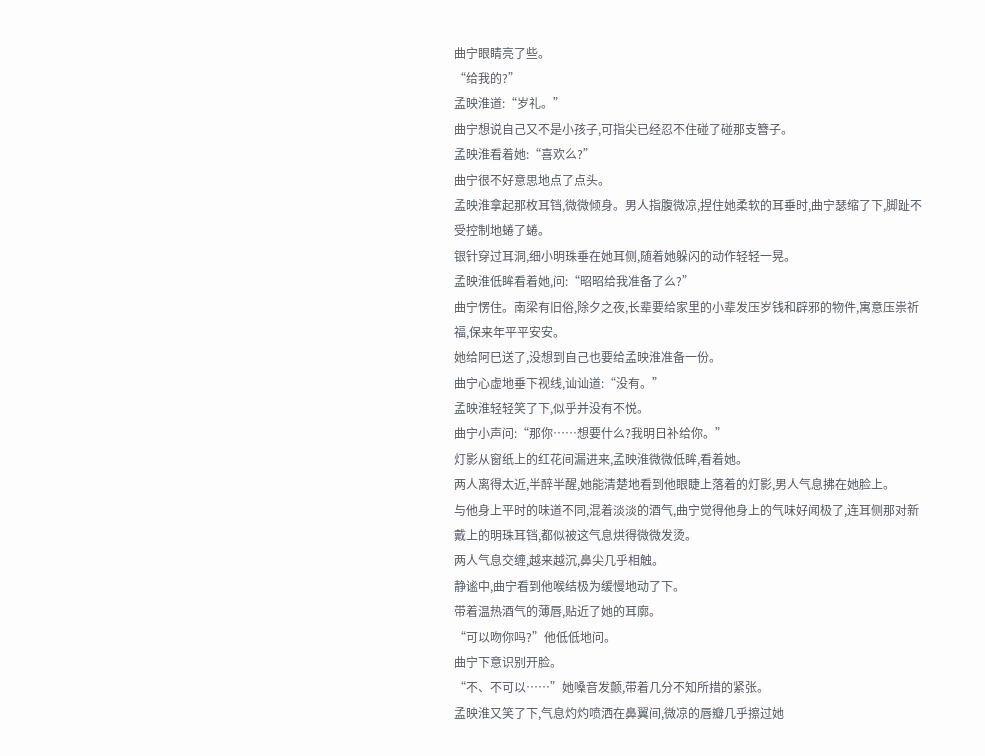曲宁眼睛亮了些。
“给我的?”
孟映淮道:“岁礼。”
曲宁想说自己又不是小孩子,可指尖已经忍不住碰了碰那支簪子。
孟映淮看着她:“喜欢么?”
曲宁很不好意思地点了点头。
孟映淮拿起那枚耳铛,微微倾身。男人指腹微凉,捏住她柔软的耳垂时,曲宁瑟缩了下,脚趾不受控制地蜷了蜷。
银针穿过耳洞,细小明珠垂在她耳侧,随着她躲闪的动作轻轻一晃。
孟映淮低眸看着她,问:“昭昭给我准备了么?”
曲宁愣住。南梁有旧俗,除夕之夜,长辈要给家里的小辈发压岁钱和辟邪的物件,寓意压祟祈福,保来年平平安安。
她给阿巳送了,没想到自己也要给孟映淮准备一份。
曲宁心虚地垂下视线,讪讪道:“没有。”
孟映淮轻轻笑了下,似乎并没有不悦。
曲宁小声问:“那你……想要什么?我明日补给你。”
灯影从窗纸上的红花间漏进来,孟映淮微微低眸,看着她。
两人离得太近,半醉半醒,她能清楚地看到他眼睫上落着的灯影,男人气息拂在她脸上。
与他身上平时的味道不同,混着淡淡的酒气,曲宁觉得他身上的气味好闻极了,连耳侧那对新戴上的明珠耳铛,都似被这气息烘得微微发烫。
两人气息交缠,越来越沉,鼻尖几乎相触。
静谧中,曲宁看到他喉结极为缓慢地动了下。
带着温热酒气的薄唇,贴近了她的耳廓。
“可以吻你吗?”他低低地问。
曲宁下意识别开脸。
“不、不可以……”她嗓音发颤,带着几分不知所措的紧张。
孟映淮又笑了下,气息灼灼喷洒在鼻翼间,微凉的唇瓣几乎擦过她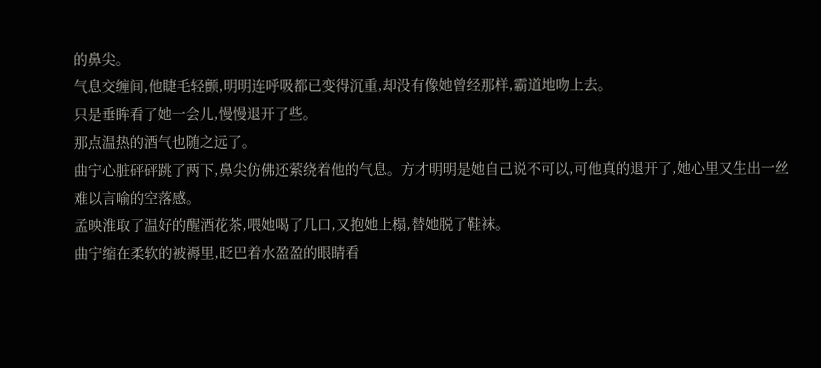的鼻尖。
气息交缠间,他睫毛轻颤,明明连呼吸都已变得沉重,却没有像她曾经那样,霸道地吻上去。
只是垂眸看了她一会儿,慢慢退开了些。
那点温热的酒气也随之远了。
曲宁心脏砰砰跳了两下,鼻尖仿佛还萦绕着他的气息。方才明明是她自己说不可以,可他真的退开了,她心里又生出一丝难以言喻的空落感。
孟映淮取了温好的醒酒花茶,喂她喝了几口,又抱她上榻,替她脱了鞋袜。
曲宁缩在柔软的被褥里,眨巴着水盈盈的眼睛看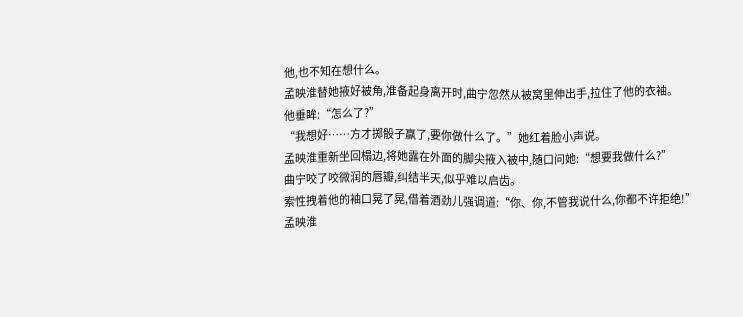他,也不知在想什么。
孟映淮替她掖好被角,准备起身离开时,曲宁忽然从被窝里伸出手,拉住了他的衣袖。
他垂眸:“怎么了?”
“我想好……方才掷骰子赢了,要你做什么了。”她红着脸小声说。
孟映淮重新坐回榻边,将她露在外面的脚尖掖入被中,随口问她:“想要我做什么?”
曲宁咬了咬微润的唇瓣,纠结半天,似乎难以启齿。
索性拽着他的袖口晃了晃,借着酒劲儿强调道:“你、你,不管我说什么,你都不许拒绝!”
孟映淮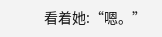看着她:“嗯。”